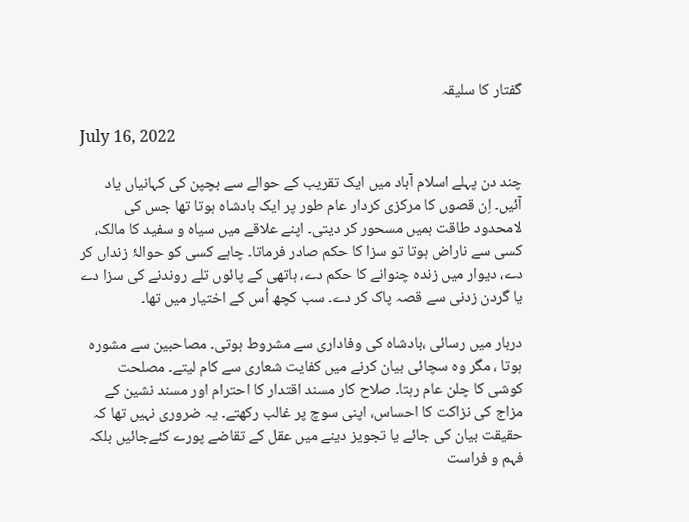گفتار کا سلیقہ

July 16, 2022

چند دن پہلے اسلام آباد میں ایک تقریب کے حوالے سے بچپن کی کہانیاں یاد آئیں۔ اِن قصوں کا مرکزی کردار عام طور پر ایک بادشاہ ہوتا تھا جس کی لامحدود طاقت ہمیں مسحور کر دیتی۔ اپنے علاقے میں سیاہ و سفید کا مالک، کسی سے ناراض ہوتا تو سزا کا حکم صادر فرماتا۔ چاہے کسی کو حوالۂ زنداں کر دے، دیوار میں زندہ چنوانے کا حکم دے، ہاتھی کے پائوں تلے روندنے کی سزا دے یا گردن زدنی سے قصہ پاک کر دے۔ سب کچھ اُس کے اختیار میں تھا۔

دربار میں رسائی ،بادشاہ کی وفاداری سے مشروط ہوتی۔ مصاحبین سے مشورہ ہوتا ، مگر وہ سچائی بیان کرنے میں کفایت شعاری سے کام لیتے۔ مصلحت کوشی کا چلن عام رہتا۔ صلاح کار مسند اقتدار کا احترام اور مسند نشین کے مزاج کی نزاکت کا احساس، اپنی سوچ پر غالب رکھتے۔ یہ ضروری نہیں تھا کہ حقیقت بیان کی جائے یا تجویز دینے میں عقل کے تقاضے پورے کئےجائیں بلکہ فہم و فراست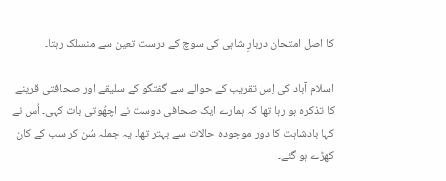کا اصل امتحان دربارِ شاہی کی سوچ کے درست تعین سے منسلک رہتا۔

اسلام آباد کی اِس تقریب کے حوالے سے گفتگو کے سلیقے اور صحافتی قرینے کا تذکرہ ہو رہا تھا کہ ہمارے ایک صحافی دوست نے اچھُوتی بات کہی۔ اُس نے کہا بادشاہت کا دور موجودہ حالات سے بہتر تھا۔ یہ جملہ سُن کر سب کے کان کھڑے ہو گئے۔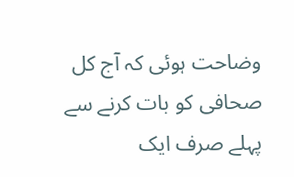وضاحت ہوئی کہ آج کل صحافی کو بات کرنے سے پہلے صرف ایک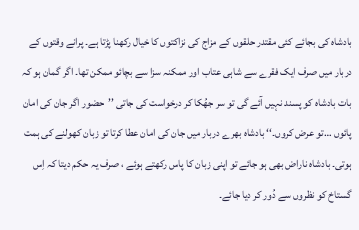بادشاہ کی بجائے کئی مقتدر حلقوں کے مزاج کی نزاکتوں کا خیال رکھنا پڑتا ہے۔ پرانے وقتوں کے دربار میں صرف ایک فقرے سے شاہی عتاب اور ممکنہ سزا سے بچائو ممکن تھا۔ اگر گمان ہو کہ بات بادشاہ کو پسند نہیں آئے گی تو سر جھُکا کر درخواست کی جاتی ’’حضور اگر جان کی امان پائوں …تو عرض کروں۔‘‘ بادشاہ بھرے دربار میں جان کی امان عطا کرتا تو زبان کھولنے کی ہمت ہوتی۔ بادشاہ ناراض بھی ہو جائے تو اپنی زبان کا پاس رکھتے ہوئے ، صرف یہ حکم دیتا کہ اِس گستاخ کو نظروں سے دُور کر دیا جائے۔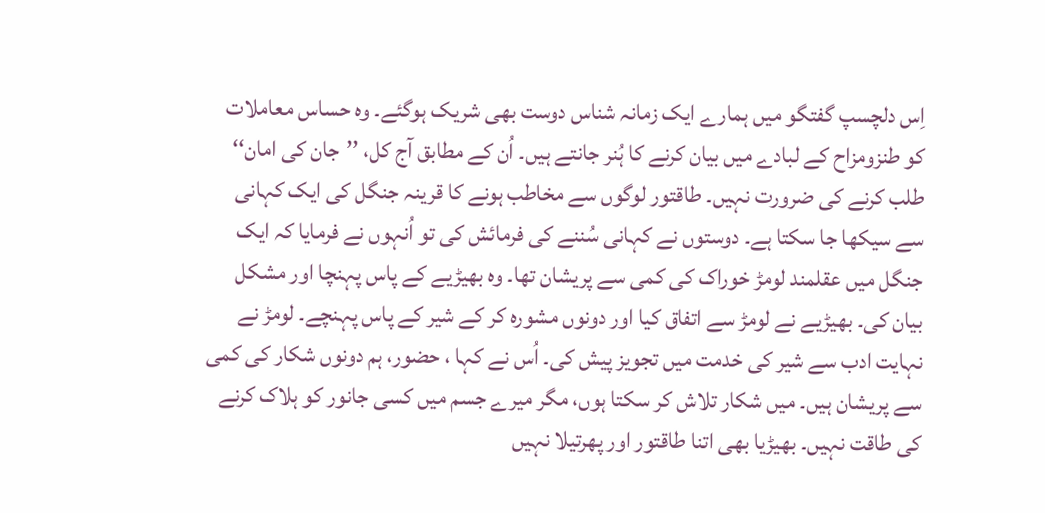اِس دلچسپ گفتگو میں ہمارے ایک زمانہ شناس دوست بھی شریک ہوگئے۔ وہ حساس معاملات کو طنزومزاح کے لبادے میں بیان کرنے کا ہُنر جانتے ہیں۔ اُن کے مطابق آج کل، ’’جان کی امان‘‘ طلب کرنے کی ضرورت نہیں۔ طاقتور لوگوں سے مخاطب ہونے کا قرینہ جنگل کی ایک کہانی سے سیکھا جا سکتا ہے۔ دوستوں نے کہانی سُننے کی فرمائش کی تو اُنہوں نے فرمایا کہ ایک جنگل میں عقلمند لومڑ خوراک کی کمی سے پریشان تھا۔ وہ بھیڑیے کے پاس پہنچا اور مشکل بیان کی۔ بھیڑیے نے لومڑ سے اتفاق کیا اور دونوں مشورہ کر کے شیر کے پاس پہنچے۔ لومڑ نے نہایت ادب سے شیر کی خدمت میں تجویز پیش کی۔ اُس نے کہا ، حضور، ہم دونوں شکار کی کمی سے پریشان ہیں۔ میں شکار تلاش کر سکتا ہوں، مگر میرے جسم میں کسی جانور کو ہلاک کرنے کی طاقت نہیں۔ بھیڑیا بھی اتنا طاقتور اور پھرتیلا نہیں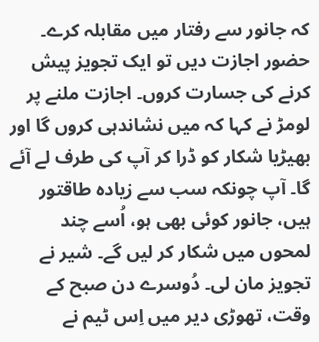کہ جانور سے رفتار میں مقابلہ کرے۔ حضور اجازت دیں تو ایک تجویز پیش کرنے کی جسارت کروں۔ اجازت ملنے پر لومڑ نے کہا کہ میں نشاندہی کروں گا اور بھیڑیا شکار کو ڈرا کر آپ کی طرف لے آئے گا۔ آپ چونکہ سب سے زیادہ طاقتور ہیں، جانور کوئی بھی ہو، اُسے چند لمحوں میں شکار کر لیں گے۔ شیر نے تجویز مان لی۔ دُوسرے دن صبح کے وقت، تھوڑی دیر میں اِس ٹیم نے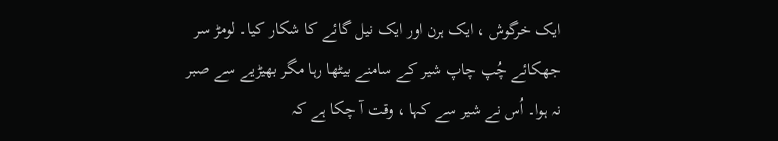ایک خرگوش ، ایک ہرن اور ایک نیل گائے کا شکار کیا۔ لومڑ سر جھکائے چُپ چاپ شیر کے سامنے بیٹھا رہا مگر بھیڑیے سے صبر نہ ہوا۔ اُس نے شیر سے کہا ، وقت آ چکا ہے کہ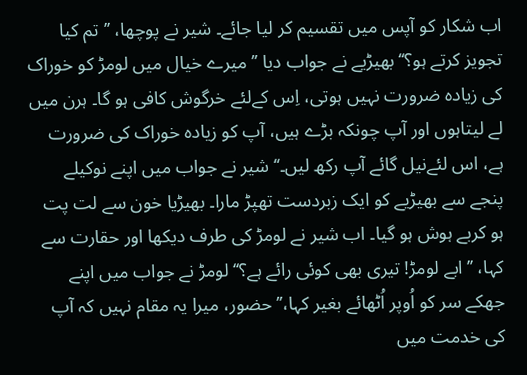اب شکار کو آپس میں تقسیم کر لیا جائے۔ شیر نے پوچھا، ’’تم کیا تجویز کرتے ہو؟‘‘ بھیڑیے نے جواب دیا ’’میرے خیال میں لومڑ کو خوراک کی زیادہ ضرورت نہیں ہوتی، اِس کےلئے خرگوش کافی ہو گا۔ ہرن میں لے لیتاہوں اور آپ چونکہ بڑے ہیں، آپ کو زیادہ خوراک کی ضرورت ہے، اس لئےنیل گائے آپ رکھ لیں۔‘‘ شیر نے جواب میں اپنے نوکیلے پنجے سے بھیڑیے کو ایک زبردست تھپڑ مارا۔ بھیڑیا خون سے لت پت ہو کربے ہوش ہو گیا۔ اب شیر نے لومڑ کی طرف دیکھا اور حقارت سے کہا، ’’ابے لومڑ! تیری بھی کوئی رائے ہے؟‘‘ لومڑ نے جواب میں اپنے جھکے سر کو اُوپر اُٹھائے بغیر کہا،’’حضور، میرا یہ مقام نہیں کہ آپ کی خدمت میں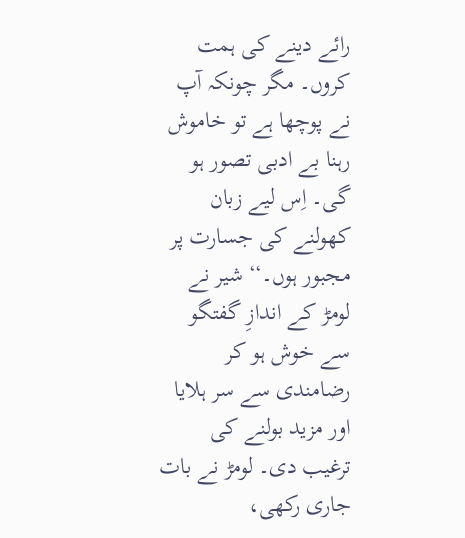رائے دینے کی ہمت کروں۔ مگر چونکہ آپ نے پوچھا ہے تو خاموش رہنا بے ادبی تصور ہو گی۔ اِس لیے زبان کھولنے کی جسارت پر مجبور ہوں۔‘‘ شیر نے لومڑ کے اندازِ گفتگو سے خوش ہو کر رضامندی سے سر ہلایا اور مزید بولنے کی ترغیب دی۔ لومڑ نے بات جاری رکھی،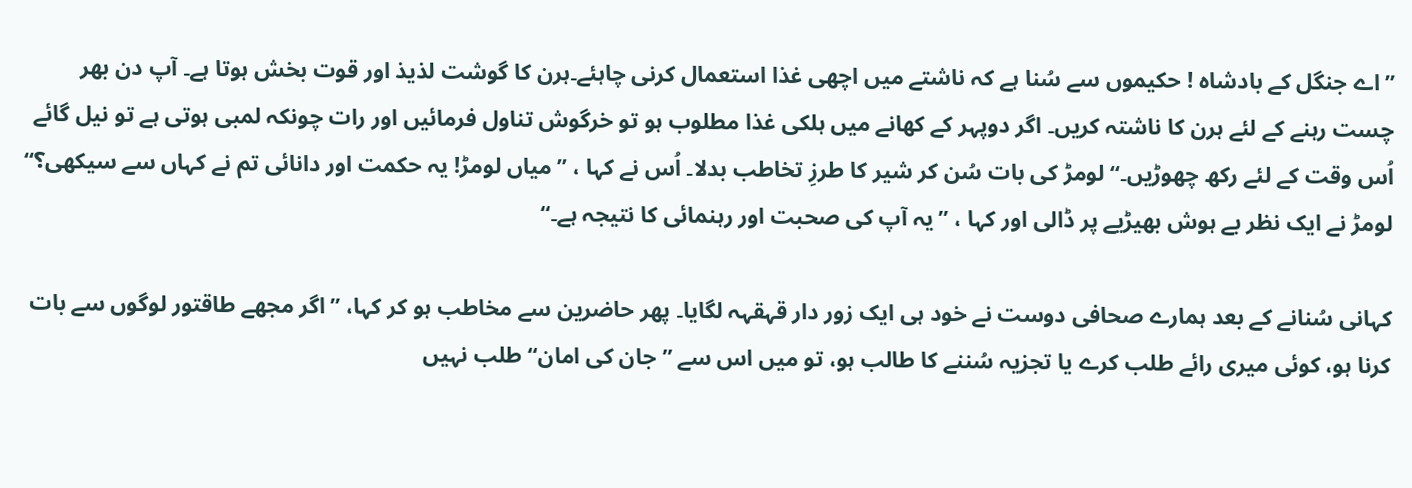’’اے جنگل کے بادشاہ ! حکیموں سے سُنا ہے کہ ناشتے میں اچھی غذا استعمال کرنی چاہئے۔ہرن کا گوشت لذیذ اور قوت بخش ہوتا ہے۔ آپ دن بھر چست رہنے کے لئے ہرن کا ناشتہ کریں۔ اگر دوپہر کے کھانے میں ہلکی غذا مطلوب ہو تو خرگوش تناول فرمائیں اور رات چونکہ لمبی ہوتی ہے تو نیل گائے اُس وقت کے لئے رکھ چھوڑیں۔‘‘ لومڑ کی بات سُن کر شیر کا طرزِ تخاطب بدلا۔ اُس نے کہا ، ’’میاں لومڑ! یہ حکمت اور دانائی تم نے کہاں سے سیکھی؟‘‘ لومڑ نے ایک نظر بے ہوش بھیڑیے پر ڈالی اور کہا ، ’’یہ آپ کی صحبت اور رہنمائی کا نتیجہ ہے۔‘‘

کہانی سُنانے کے بعد ہمارے صحافی دوست نے خود ہی ایک زور دار قہقہہ لگایا۔ پھر حاضرین سے مخاطب ہو کر کہا، ’’اگر مجھے طاقتور لوگوں سے بات کرنا ہو، کوئی میری رائے طلب کرے یا تجزیہ سُننے کا طالب ہو، تو میں اس سے ’’جان کی امان‘‘ طلب نہیں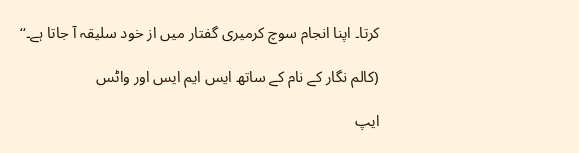کرتا۔ اپنا انجام سوچ کرمیری گفتار میں از خود سلیقہ آ جاتا ہے۔‘‘

(کالم نگار کے نام کے ساتھ ایس ایم ایس اور واٹس

ایپ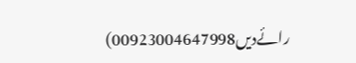رائےدیں00923004647998)